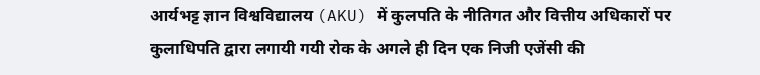आर्यभट्ट ज्ञान विश्वविद्यालय (AKU) में कुलपति के नीतिगत और वित्तीय अधिकारों पर कुलाधिपति द्वारा लगायी गयी रोक के अगले ही दिन एक निजी एजेंसी की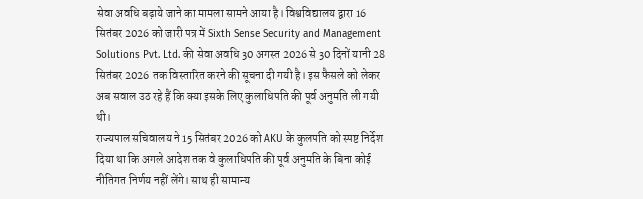सेवा अवधि बढ़ाये जाने का मामला सामने आया है। विश्वविद्यालय द्वारा 16 सितंबर 2026 को जारी पत्र में Sixth Sense Security and Management Solutions Pvt. Ltd. की सेवा अवधि 30 अगस्त 2026 से 30 दिनों यानी 28 सितंबर 2026 तक विस्तारित करने की सूचना दी गयी है। इस फैसले को लेकर अब सवाल उठ रहे हैं कि क्या इसके लिए कुलाधिपति की पूर्व अनुमति ली गयी थी।
राज्यपाल सचिवालय ने 15 सितंबर 2026 को AKU के कुलपति को स्पष्ट निर्देश दिया था कि अगले आदेश तक वे कुलाधिपति की पूर्व अनुमति के बिना कोई नीतिगत निर्णय नहीं लेंगे। साथ ही सामान्य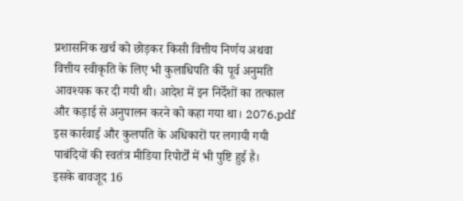प्रशासनिक खर्च को छोड़कर किसी वित्तीय निर्णय अथवा वित्तीय स्वीकृति के लिए भी कुलाधिपति की पूर्व अनुमति आवश्यक कर दी गयी थी। आदेश में इन निर्देशों का तत्काल और कड़ाई से अनुपालन करने को कहा गया था। 2076.pdf इस कार्रवाई और कुलपति के अधिकारों पर लगायी गयी पाबंदियों की स्वतंत्र मीडिया रिपोर्टों में भी पुष्टि हुई है।
इसके बावजूद 16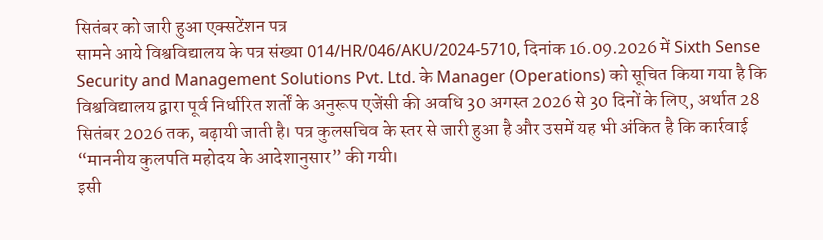सितंबर को जारी हुआ एक्सटेंशन पत्र
सामने आये विश्वविद्यालय के पत्र संख्या 014/HR/046/AKU/2024-5710, दिनांक 16.09.2026 में Sixth Sense Security and Management Solutions Pvt. Ltd. के Manager (Operations) को सूचित किया गया है कि विश्वविद्यालय द्वारा पूर्व निर्धारित शर्तों के अनुरूप एजेंसी की अवधि 30 अगस्त 2026 से 30 दिनों के लिए, अर्थात 28 सितंबर 2026 तक, बढ़ायी जाती है। पत्र कुलसचिव के स्तर से जारी हुआ है और उसमें यह भी अंकित है कि कार्रवाई “माननीय कुलपति महोदय के आदेशानुसार” की गयी।
इसी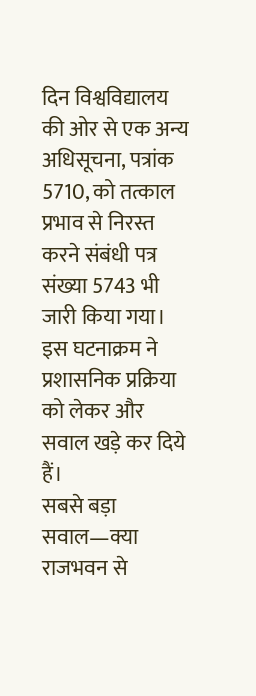दिन विश्वविद्यालय की ओर से एक अन्य अधिसूचना, पत्रांक 5710, को तत्काल प्रभाव से निरस्त करने संबंधी पत्र संख्या 5743 भी जारी किया गया। इस घटनाक्रम ने प्रशासनिक प्रक्रिया को लेकर और सवाल खड़े कर दिये हैं।
सबसे बड़ा सवाल—क्या राजभवन से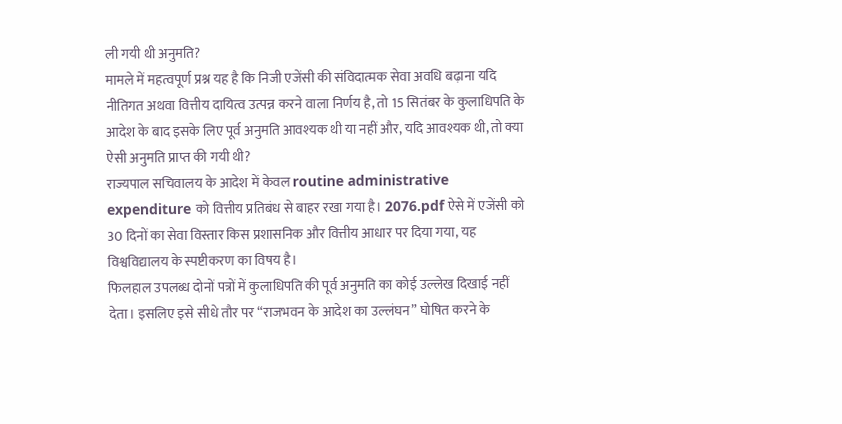ली गयी थी अनुमति?
मामले में महत्वपूर्ण प्रश्न यह है कि निजी एजेंसी की संविदात्मक सेवा अवधि बढ़ाना यदि नीतिगत अथवा वित्तीय दायित्व उत्पन्न करने वाला निर्णय है, तो 15 सितंबर के कुलाधिपति के आदेश के बाद इसके लिए पूर्व अनुमति आवश्यक थी या नहीं और, यदि आवश्यक थी, तो क्या ऐसी अनुमति प्राप्त की गयी थी?
राज्यपाल सचिवालय के आदेश में केवल routine administrative expenditure को वित्तीय प्रतिबंध से बाहर रखा गया है। 2076.pdf ऐसे में एजेंसी को 30 दिनों का सेवा विस्तार किस प्रशासनिक और वित्तीय आधार पर दिया गया, यह विश्वविद्यालय के स्पष्टीकरण का विषय है।
फिलहाल उपलब्ध दोनों पत्रों में कुलाधिपति की पूर्व अनुमति का कोई उल्लेख दिखाई नहीं देता। इसलिए इसे सीधे तौर पर “राजभवन के आदेश का उल्लंघन” घोषित करने के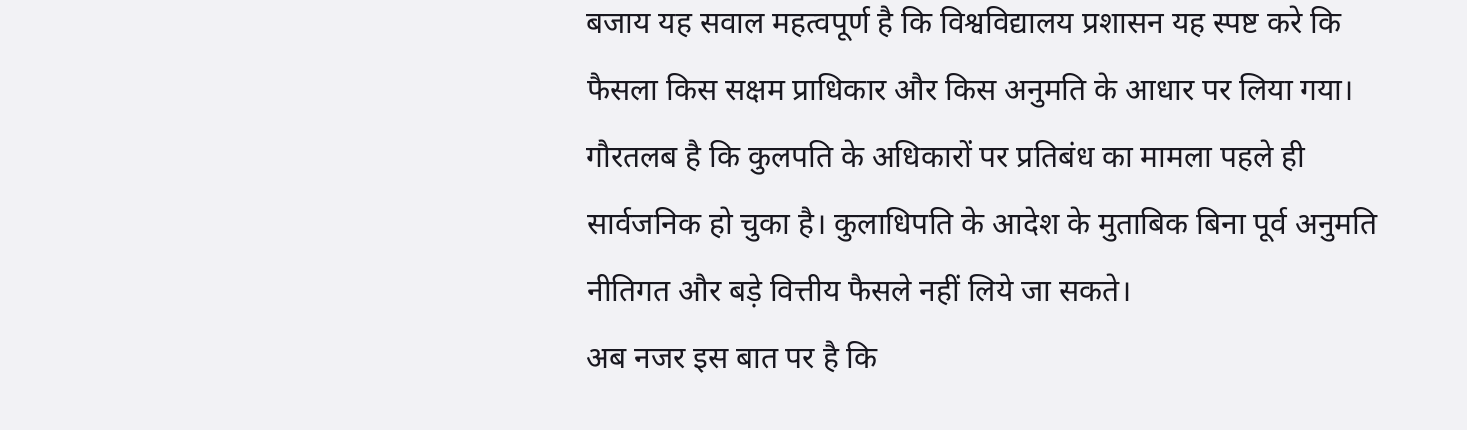बजाय यह सवाल महत्वपूर्ण है कि विश्वविद्यालय प्रशासन यह स्पष्ट करे कि फैसला किस सक्षम प्राधिकार और किस अनुमति के आधार पर लिया गया।
गौरतलब है कि कुलपति के अधिकारों पर प्रतिबंध का मामला पहले ही सार्वजनिक हो चुका है। कुलाधिपति के आदेश के मुताबिक बिना पूर्व अनुमति नीतिगत और बड़े वित्तीय फैसले नहीं लिये जा सकते।
अब नजर इस बात पर है कि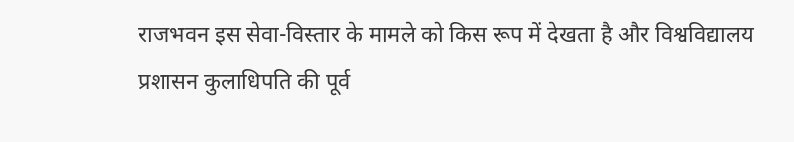राजभवन इस सेवा-विस्तार के मामले को किस रूप में देखता है और विश्वविद्यालय प्रशासन कुलाधिपति की पूर्व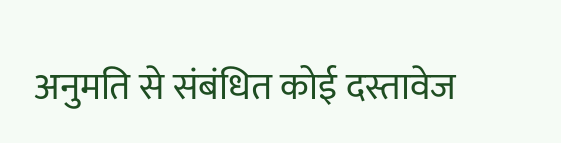अनुमति से संबंधित कोई दस्तावेज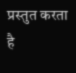प्रस्तुत करता है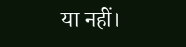या नहीं।